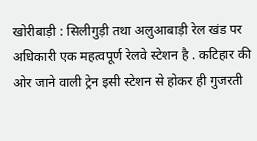खोरीबाड़ी : सिलीगुड़ी तथा अलुआबाड़ी रेल खंड पर अधिकारी एक महत्वपूर्ण रेलवे स्टेशन है . कटिहार की ओर जाने वाली ट्रेन इसी स्टेशन से होकर ही गुजरती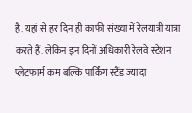है. यहां से हर दिन ही काफी संख्या में रेलयात्री यात्रा करते हैं. लेकिन इन दिनों अधिकारी रेलवे स्टेशन प्लेटफार्म कम बल्कि पार्किंग स्टैंड ज्यादा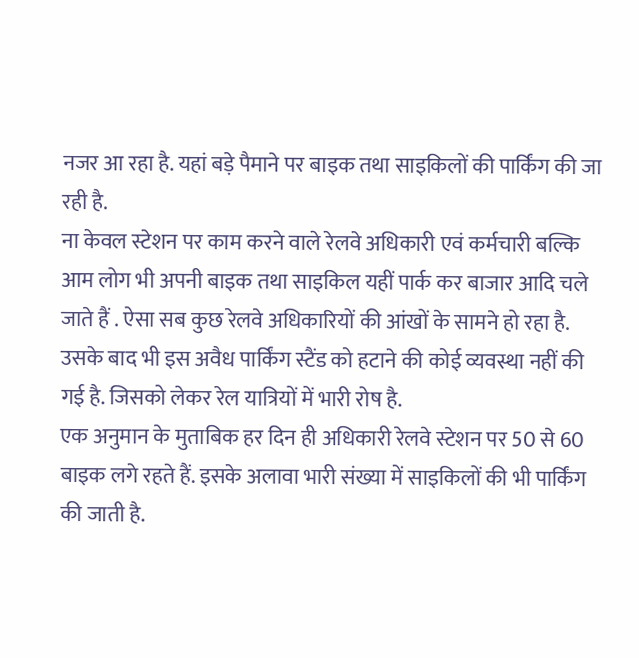नजर आ रहा है. यहां बड़े पैमाने पर बाइक तथा साइकिलों की पार्किंग की जा रही है.
ना केवल स्टेशन पर काम करने वाले रेलवे अधिकारी एवं कर्मचारी बल्कि आम लोग भी अपनी बाइक तथा साइकिल यहीं पार्क कर बाजार आदि चले जाते हैं . ऐसा सब कुछ रेलवे अधिकारियों की आंखों के सामने हो रहा है. उसके बाद भी इस अवैध पार्किंग स्टैंड को हटाने की कोई व्यवस्था नहीं की गई है. जिसको लेकर रेल यात्रियों में भारी रोष है.
एक अनुमान के मुताबिक हर दिन ही अधिकारी रेलवे स्टेशन पर 50 से 60 बाइक लगे रहते हैं. इसके अलावा भारी संख्या में साइकिलों की भी पार्किंग की जाती है.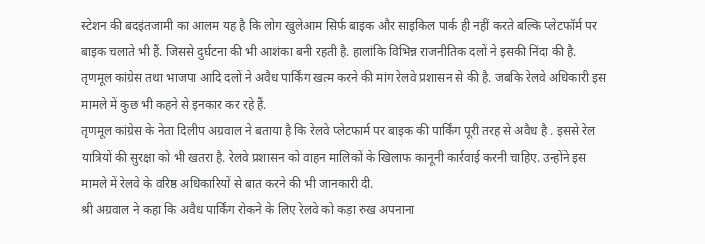स्टेशन की बदइंतजामी का आलम यह है कि लोग खुलेआम सिर्फ बाइक और साइकिल पार्क ही नहीं करते बल्कि प्लेटफॉर्म पर बाइक चलाते भी हैं. जिससे दुर्घटना की भी आशंका बनी रहती है. हालांकि विभिन्न राजनीतिक दलों ने इसकी निंदा की है. तृणमूल कांग्रेस तथा भाजपा आदि दलों ने अवैध पार्किंग खत्म करने की मांग रेलवे प्रशासन से की है. जबकि रेलवे अधिकारी इस मामले में कुछ भी कहने से इनकार कर रहे हैं.
तृणमूल कांग्रेस के नेता दिलीप अग्रवाल ने बताया है कि रेलवे प्लेटफार्म पर बाइक की पार्किंग पूरी तरह से अवैध है . इससे रेल यात्रियों की सुरक्षा को भी खतरा है. रेलवे प्रशासन को वाहन मालिकों के खिलाफ कानूनी कार्रवाई करनी चाहिए. उन्होंने इस मामले में रेलवे के वरिष्ठ अधिकारियों से बात करने की भी जानकारी दी.
श्री अग्रवाल ने कहा कि अवैध पार्किंग रोकने के लिए रेलवे को कड़ा रुख अपनाना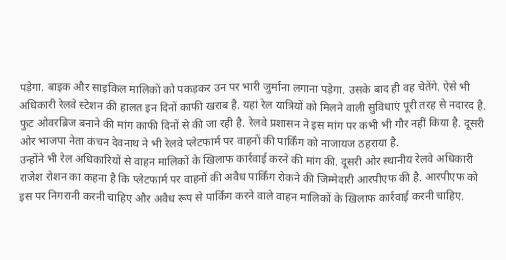पड़ेगा. बाइक और साइकिल मालिकों को पकड़कर उन पर भारी जुर्माना लगाना पड़ेगा. उसके बाद ही वह चेतेंगे. ऐसे भी अधिकारी रेलवे स्टेशन की हालत इन दिनों काफी खराब है. यहां रेल यात्रियों को मिलने वाली सुविधाएं पूरी तरह से नदारद है. फुट ओवरब्रिज बनाने की मांग काफी दिनों से की जा रही है. रेलवे प्रशासन ने इस मांग पर कभी भी गौर नहीं किया है. दूसरी ओर भाजपा नेता कंचन देवनाथ ने भी रेलवे प्लेटफार्म पर वाहनों की पार्किंग को नाजायज ठहराया है.
उन्होंने भी रेल अधिकारियों से वाहन मालिकों के खिलाफ कार्रवाई करने की मांग की. दूसरी ओर स्थानीय रेलवे अधिकारी राजेश रोशन का कहना है कि प्लेटफार्म पर वाहनों की अवैध पार्किंग रोकने की जिम्मेदारी आरपीएफ की है. आरपीएफ को इस पर निगरानी करनी चाहिए और अवैध रूप से पार्किंग करने वाले वाहन मालिकों के खिलाफ कार्रवाई करनी चाहिए.